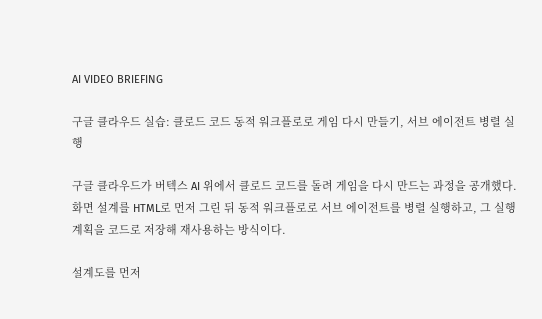AI VIDEO BRIEFING

구글 클라우드 실습: 클로드 코드 동적 워크플로로 게임 다시 만들기, 서브 에이전트 병렬 실행

구글 클라우드가 버텍스 AI 위에서 클로드 코드를 돌려 게임을 다시 만드는 과정을 공개했다. 화면 설계를 HTML로 먼저 그린 뒤 동적 워크플로로 서브 에이전트를 병렬 실행하고, 그 실행 계획을 코드로 저장해 재사용하는 방식이다.

설계도를 먼저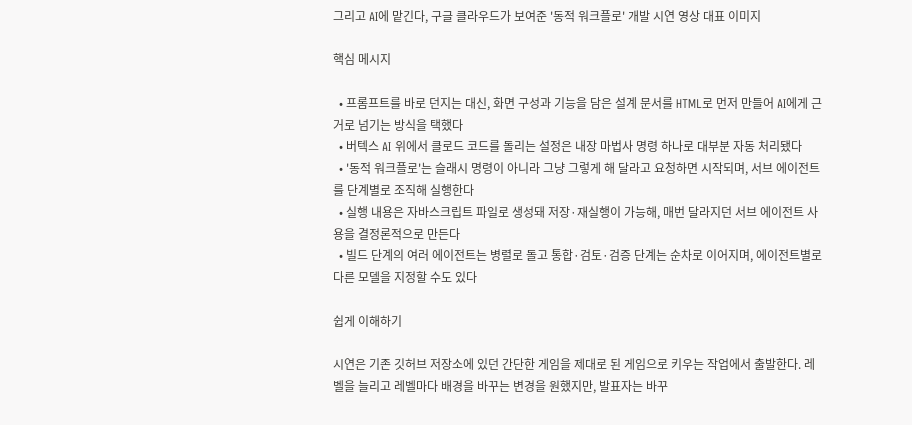그리고 AI에 맡긴다, 구글 클라우드가 보여준 '동적 워크플로' 개발 시연 영상 대표 이미지

핵심 메시지

  • 프롬프트를 바로 던지는 대신, 화면 구성과 기능을 담은 설계 문서를 HTML로 먼저 만들어 AI에게 근거로 넘기는 방식을 택했다
  • 버텍스 AI 위에서 클로드 코드를 돌리는 설정은 내장 마법사 명령 하나로 대부분 자동 처리됐다
  • '동적 워크플로'는 슬래시 명령이 아니라 그냥 그렇게 해 달라고 요청하면 시작되며, 서브 에이전트를 단계별로 조직해 실행한다
  • 실행 내용은 자바스크립트 파일로 생성돼 저장·재실행이 가능해, 매번 달라지던 서브 에이전트 사용을 결정론적으로 만든다
  • 빌드 단계의 여러 에이전트는 병렬로 돌고 통합·검토·검증 단계는 순차로 이어지며, 에이전트별로 다른 모델을 지정할 수도 있다

쉽게 이해하기

시연은 기존 깃허브 저장소에 있던 간단한 게임을 제대로 된 게임으로 키우는 작업에서 출발한다. 레벨을 늘리고 레벨마다 배경을 바꾸는 변경을 원했지만, 발표자는 바꾸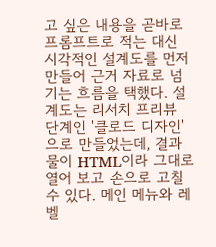고 싶은 내용을 곧바로 프롬프트로 적는 대신 시각적인 설계도를 먼저 만들어 근거 자료로 넘기는 흐름을 택했다. 설계도는 리서치 프리뷰 단계인 '클로드 디자인'으로 만들었는데, 결과물이 HTML이라 그대로 열어 보고 손으로 고칠 수 있다. 메인 메뉴와 레벨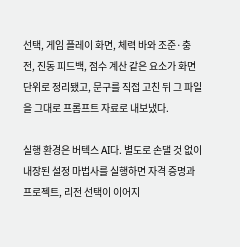선택, 게임 플레이 화면, 체력 바와 조준·충전, 진동 피드백, 점수 계산 같은 요소가 화면 단위로 정리됐고, 문구를 직접 고친 뒤 그 파일을 그대로 프롬프트 자료로 내보냈다.

실행 환경은 버텍스 AI다. 별도로 손댈 것 없이 내장된 설정 마법사를 실행하면 자격 증명과 프로젝트, 리전 선택이 이어지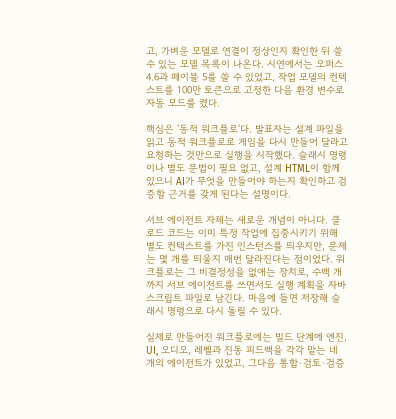고, 가벼운 모델로 연결이 정상인지 확인한 뒤 쓸 수 있는 모델 목록이 나온다. 시연에서는 오퍼스 4.6과 페이블 5를 쓸 수 있었고, 작업 모델의 컨텍스트를 100만 토큰으로 고정한 다음 환경 변수로 자동 모드를 켰다.

핵심은 '동적 워크플로'다. 발표자는 설계 파일을 읽고 동적 워크플로로 게임을 다시 만들어 달라고 요청하는 것만으로 실행을 시작했다. 슬래시 명령이나 별도 문법이 필요 없고, 설계 HTML이 함께 있으니 AI가 무엇을 만들어야 하는지 확인하고 검증할 근거를 갖게 된다는 설명이다.

서브 에이전트 자체는 새로운 개념이 아니다. 클로드 코드는 이미 특정 작업에 집중시키기 위해 별도 컨텍스트를 가진 인스턴스를 띄우지만, 문제는 몇 개를 띄울지 매번 달라진다는 점이었다. 워크플로는 그 비결정성을 없애는 장치로, 수백 개까지 서브 에이전트를 쓰면서도 실행 계획을 자바스크립트 파일로 남긴다. 마음에 들면 저장해 슬래시 명령으로 다시 돌릴 수 있다.

실제로 만들어진 워크플로에는 빌드 단계에 엔진, UI, 오디오, 레벨과 진동 피드백을 각각 맡는 네 개의 에이전트가 있었고, 그다음 통합·검토·검증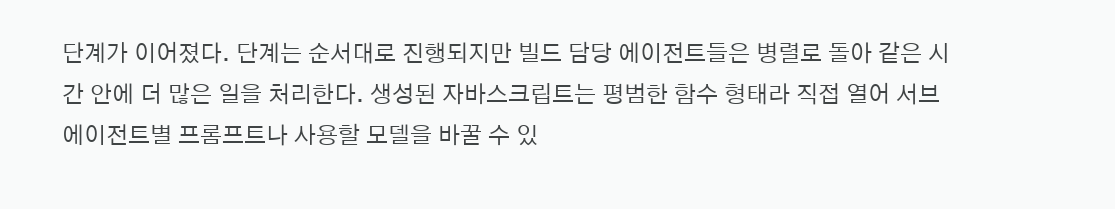단계가 이어졌다. 단계는 순서대로 진행되지만 빌드 담당 에이전트들은 병렬로 돌아 같은 시간 안에 더 많은 일을 처리한다. 생성된 자바스크립트는 평범한 함수 형태라 직접 열어 서브 에이전트별 프롬프트나 사용할 모델을 바꿀 수 있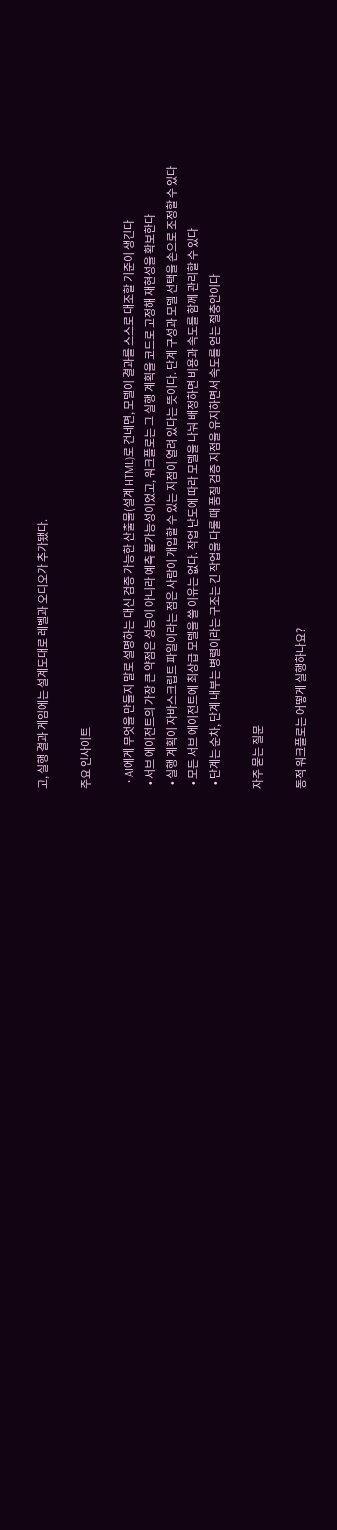고, 실행 결과 게임에는 설계도대로 레벨과 오디오가 추가됐다.

주요 인사이트

  • AI에게 무엇을 만들지 말로 설명하는 대신 검증 가능한 산출물(설계 HTML)로 건네면, 모델이 결과를 스스로 대조할 기준이 생긴다
  • 서브 에이전트의 가장 큰 약점은 성능이 아니라 예측 불가능성이었고, 워크플로는 그 실행 계획을 코드로 고정해 재현성을 확보한다
  • 실행 계획이 자바스크립트 파일이라는 점은 사람이 개입할 수 있는 지점이 열려 있다는 뜻이다. 단계 구성과 모델 선택을 손으로 조정할 수 있다
  • 모든 서브 에이전트에 최상급 모델을 쓸 이유는 없다. 작업 난도에 따라 모델을 나눠 배정하면 비용과 속도를 함께 관리할 수 있다
  • 단계는 순차, 단계 내부는 병렬이라는 구조는 긴 작업을 다룰 때 품질 검증 지점을 유지하면서 속도를 얻는 절충안이다

자주 묻는 질문

동적 워크플로는 어떻게 실행하나요?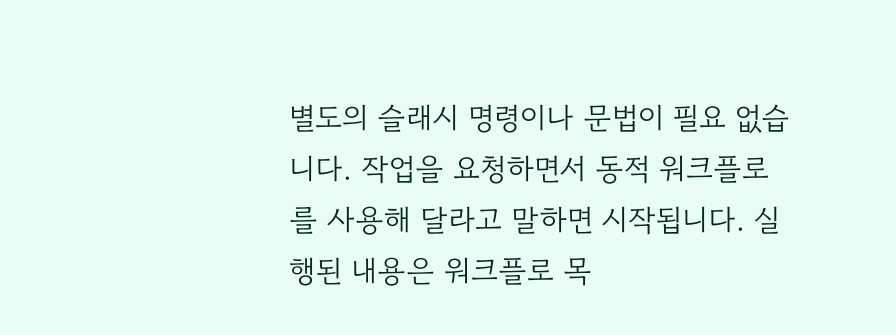별도의 슬래시 명령이나 문법이 필요 없습니다. 작업을 요청하면서 동적 워크플로를 사용해 달라고 말하면 시작됩니다. 실행된 내용은 워크플로 목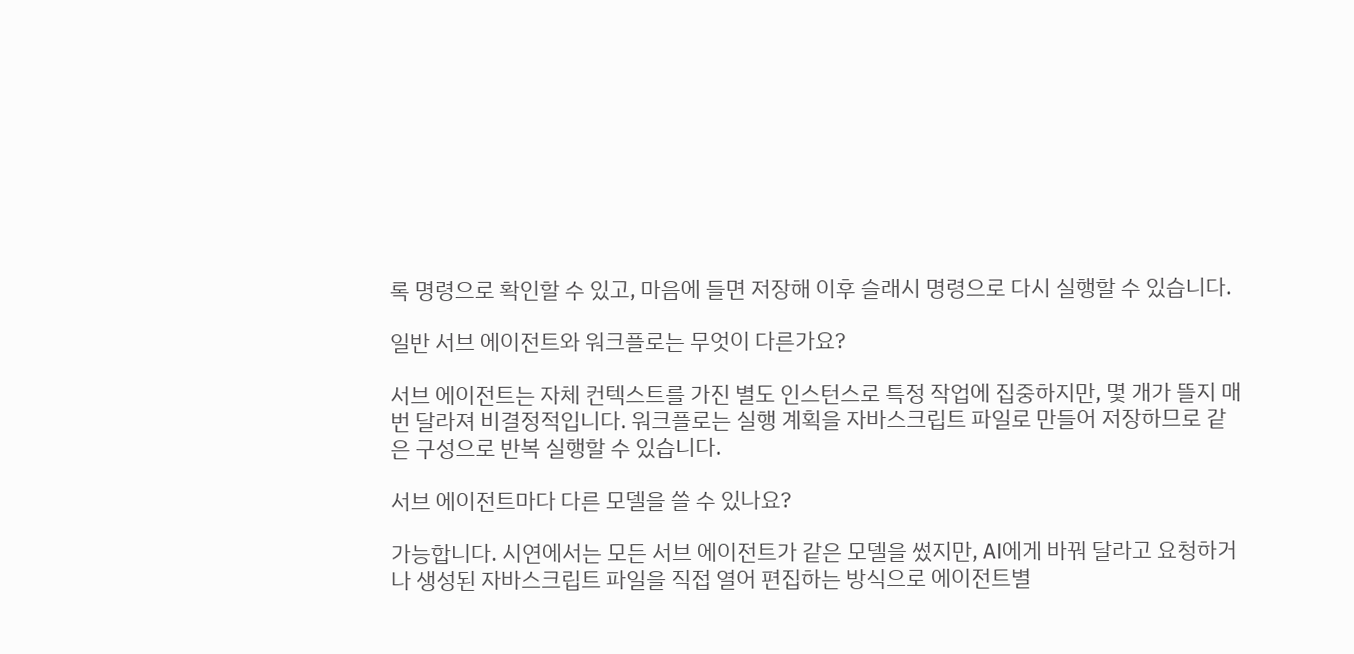록 명령으로 확인할 수 있고, 마음에 들면 저장해 이후 슬래시 명령으로 다시 실행할 수 있습니다.

일반 서브 에이전트와 워크플로는 무엇이 다른가요?

서브 에이전트는 자체 컨텍스트를 가진 별도 인스턴스로 특정 작업에 집중하지만, 몇 개가 뜰지 매번 달라져 비결정적입니다. 워크플로는 실행 계획을 자바스크립트 파일로 만들어 저장하므로 같은 구성으로 반복 실행할 수 있습니다.

서브 에이전트마다 다른 모델을 쓸 수 있나요?

가능합니다. 시연에서는 모든 서브 에이전트가 같은 모델을 썼지만, AI에게 바꿔 달라고 요청하거나 생성된 자바스크립트 파일을 직접 열어 편집하는 방식으로 에이전트별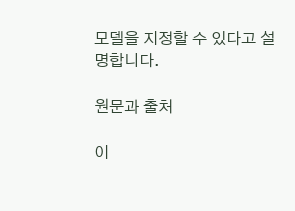모델을 지정할 수 있다고 설명합니다.

원문과 출처

이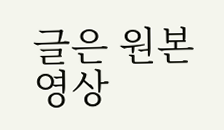글은 원본 영상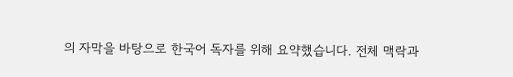의 자막을 바탕으로 한국어 독자를 위해 요약했습니다. 전체 맥락과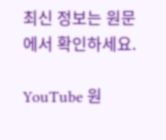최신 정보는 원문에서 확인하세요.

YouTube 원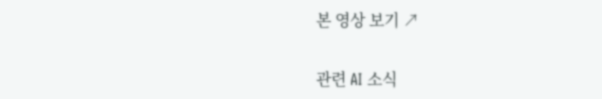본 영상 보기 ↗

관련 AI 소식